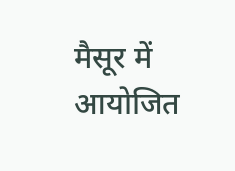मैसूर में आयोजित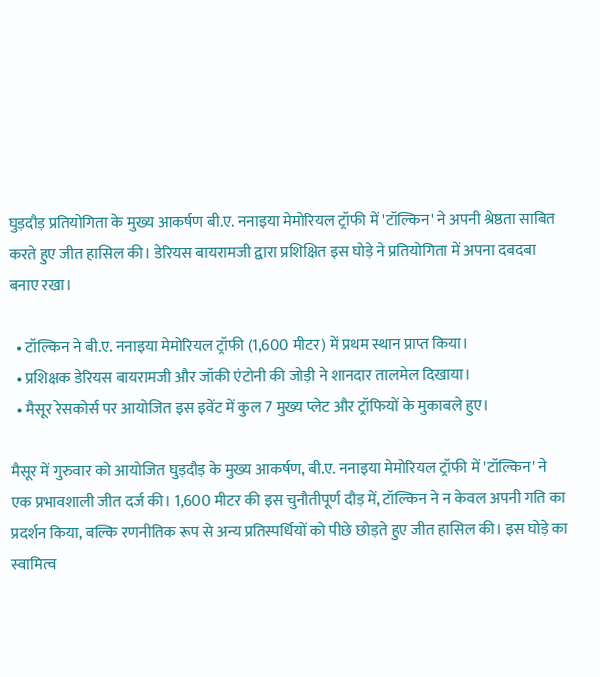घुड़दौड़ प्रतियोगिता के मुख्य आकर्षण बी.ए. ननाइया मेमोरियल ट्रॉफी में 'टॉल्किन' ने अपनी श्रेष्ठता साबित करते हुए जीत हासिल की। डेरियस बायरामजी द्वारा प्रशिक्षित इस घोड़े ने प्रतियोगिता में अपना दबदबा बनाए रखा।

  • टॉल्किन ने बी.ए. ननाइया मेमोरियल ट्रॉफी (1,600 मीटर) में प्रथम स्थान प्राप्त किया।
  • प्रशिक्षक डेरियस बायरामजी और जॉकी एंटोनी की जोड़ी ने शानदार तालमेल दिखाया।
  • मैसूर रेसकोर्स पर आयोजित इस इवेंट में कुल 7 मुख्य प्लेट और ट्रॉफियों के मुकाबले हुए।

मैसूर में गुरुवार को आयोजित घुड़दौड़ के मुख्य आकर्षण, बी.ए. ननाइया मेमोरियल ट्रॉफी में 'टॉल्किन' ने एक प्रभावशाली जीत दर्ज की। 1,600 मीटर की इस चुनौतीपूर्ण दौड़ में, टॉल्किन ने न केवल अपनी गति का प्रदर्शन किया, बल्कि रणनीतिक रूप से अन्य प्रतिस्पर्धियों को पीछे छोड़ते हुए जीत हासिल की। इस घोड़े का स्वामित्व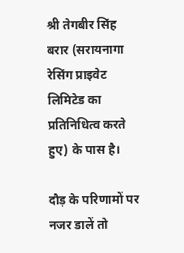श्री तेगबीर सिंह बरार (सरायनागा रेसिंग प्राइवेट लिमिटेड का प्रतिनिधित्व करते हुए) के पास है।

दौड़ के परिणामों पर नजर डालें तो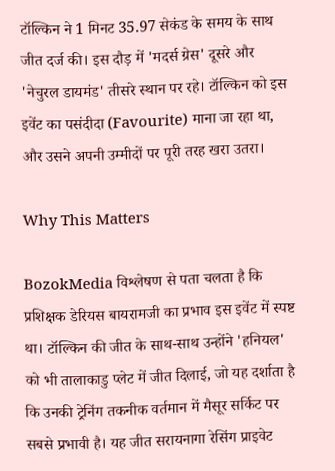टॉल्किन ने 1 मिनट 35.97 सेकंड के समय के साथ जीत दर्ज की। इस दौड़ में 'मदर्स ग्रेस' दूसरे और 'नेचुरल डायमंड' तीसरे स्थान पर रहे। टॉल्किन को इस इवेंट का पसंदीदा (Favourite) माना जा रहा था, और उसने अपनी उम्मीदों पर पूरी तरह खरा उतरा।

Why This Matters

BozokMedia विश्लेषण से पता चलता है कि प्रशिक्षक डेरियस बायरामजी का प्रभाव इस इवेंट में स्पष्ट था। टॉल्किन की जीत के साथ-साथ उन्होंने 'हनियल' को भी तालाकाडु प्लेट में जीत दिलाई, जो यह दर्शाता है कि उनकी ट्रेनिंग तकनीक वर्तमान में मैसूर सर्किट पर सबसे प्रभावी है। यह जीत सरायनागा रेसिंग प्राइवेट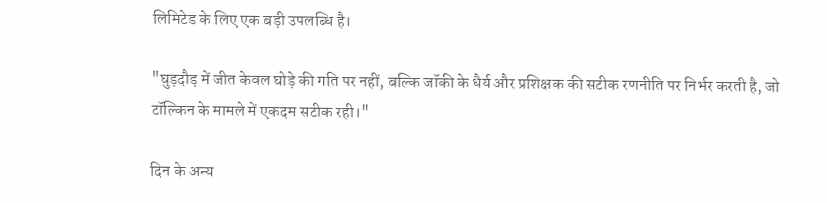लिमिटेड के लिए एक बड़ी उपलब्धि है।

"घुड़दौड़ में जीत केवल घोड़े की गति पर नहीं, बल्कि जॉकी के धैर्य और प्रशिक्षक की सटीक रणनीति पर निर्भर करती है, जो टॉल्किन के मामले में एकदम सटीक रही।"

दिन के अन्य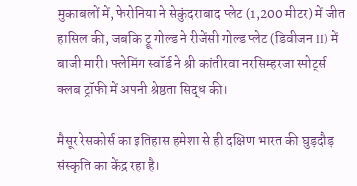मुकाबलों में, फेरोनिया ने सेकुंदराबाद प्लेट (1,200 मीटर) में जीत हासिल की, जबकि ट्रू गोल्ड ने रीजेंसी गोल्ड प्लेट (डिवीजन II) में बाजी मारी। फ्लेमिंग स्वॉर्ड ने श्री कांतीरवा नरसिम्हरजा स्पोर्ट्स क्लब ट्रॉफी में अपनी श्रेष्ठता सिद्ध की।

मैसूर रेसकोर्स का इतिहास हमेशा से ही दक्षिण भारत की घुड़दौड़ संस्कृति का केंद्र रहा है।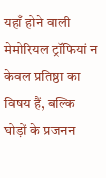यहाँ होने वाली मेमोरियल ट्रॉफियां न केवल प्रतिष्ठा का विषय हैं, बल्कि घोड़ों के प्रजनन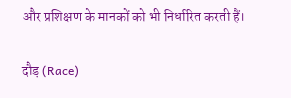और प्रशिक्षण के मानकों को भी निर्धारित करती हैं।

दौड़ (Race)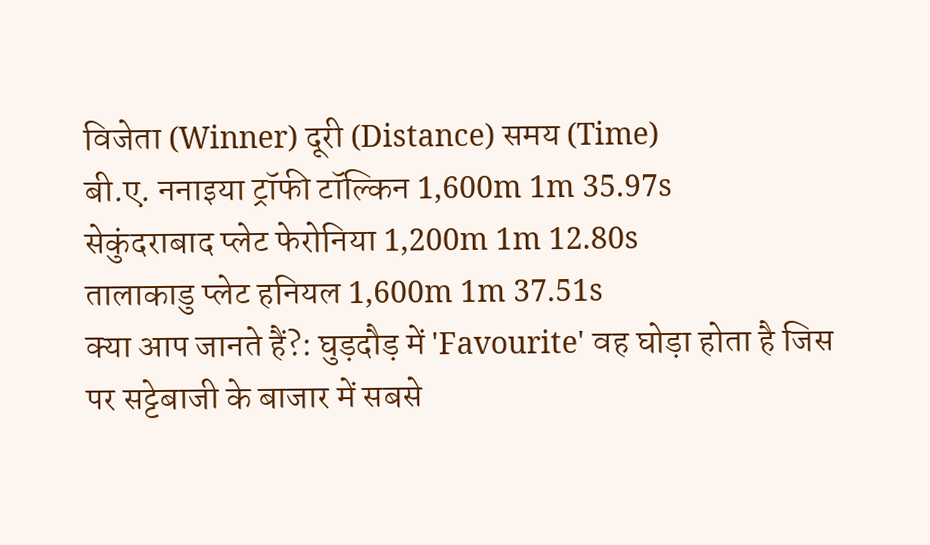विजेता (Winner) दूरी (Distance) समय (Time)
बी.ए. ननाइया ट्रॉफी टॉल्किन 1,600m 1m 35.97s
सेकुंदराबाद प्लेट फेरोनिया 1,200m 1m 12.80s
तालाकाडु प्लेट हनियल 1,600m 1m 37.51s
क्या आप जानते हैं?: घुड़दौड़ में 'Favourite' वह घोड़ा होता है जिस पर सट्टेबाजी के बाजार में सबसे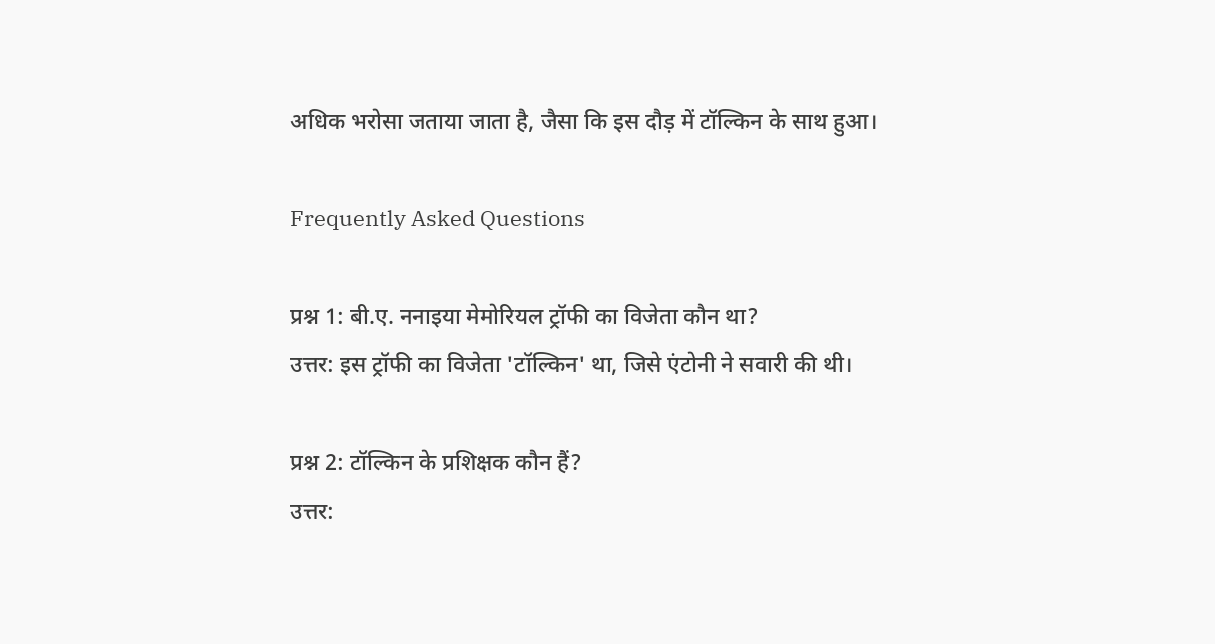अधिक भरोसा जताया जाता है, जैसा कि इस दौड़ में टॉल्किन के साथ हुआ।

Frequently Asked Questions

प्रश्न 1: बी.ए. ननाइया मेमोरियल ट्रॉफी का विजेता कौन था?
उत्तर: इस ट्रॉफी का विजेता 'टॉल्किन' था, जिसे एंटोनी ने सवारी की थी।

प्रश्न 2: टॉल्किन के प्रशिक्षक कौन हैं?
उत्तर: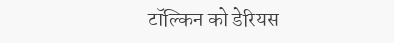टॉल्किन को डेरियस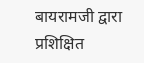बायरामजी द्वारा प्रशिक्षित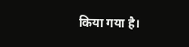किया गया है।